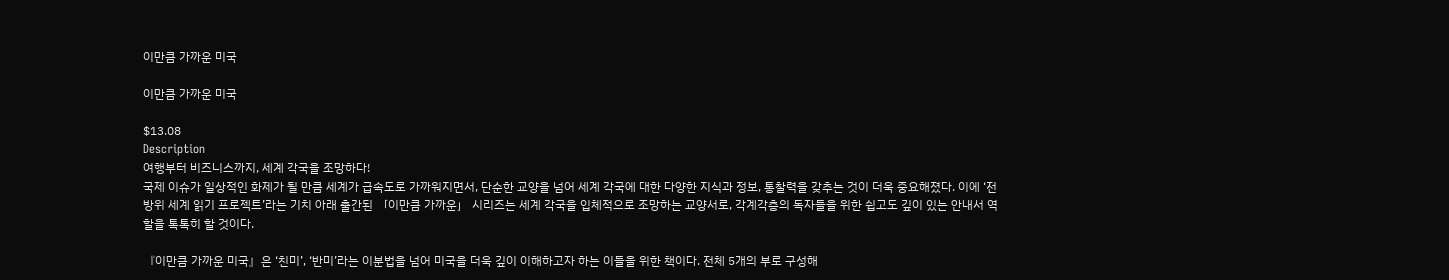이만큼 가까운 미국

이만큼 가까운 미국

$13.08
Description
여행부터 비즈니스까지, 세계 각국을 조망하다!
국제 이슈가 일상적인 화제가 될 만큼 세계가 급속도로 가까워지면서, 단순한 교양을 넘어 세계 각국에 대한 다양한 지식과 정보, 통찰력을 갖추는 것이 더욱 중요해졌다. 이에 ‘전방위 세계 읽기 프로젝트’라는 기치 아래 출간된 「이만큼 가까운」 시리즈는 세계 각국을 입체적으로 조망하는 교양서로, 각계각층의 독자들을 위한 쉽고도 깊이 있는 안내서 역할을 톡톡히 할 것이다.

『이만큼 가까운 미국』은 ‘친미’, ‘반미’라는 이분법을 넘어 미국을 더욱 깊이 이해하고자 하는 이들을 위한 책이다. 전체 5개의 부로 구성해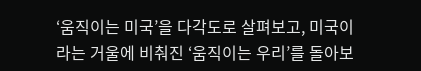‘움직이는 미국’을 다각도로 살펴보고, 미국이라는 거울에 비춰진 ‘움직이는 우리’를 돌아보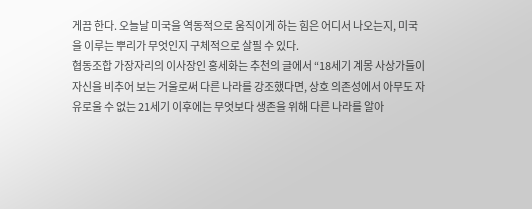게끔 한다. 오늘날 미국을 역동적으로 움직이게 하는 힘은 어디서 나오는지, 미국을 이루는 뿌리가 무엇인지 구체적으로 살필 수 있다.
협동조합 가장자리의 이사장인 홍세화는 추천의 글에서 “18세기 계몽 사상가들이 자신을 비추어 보는 거울로써 다른 나라를 강조했다면, 상호 의존성에서 아무도 자유로울 수 없는 21세기 이후에는 무엇보다 생존을 위해 다른 나라를 알아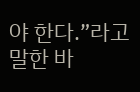야 한다.”라고 말한 바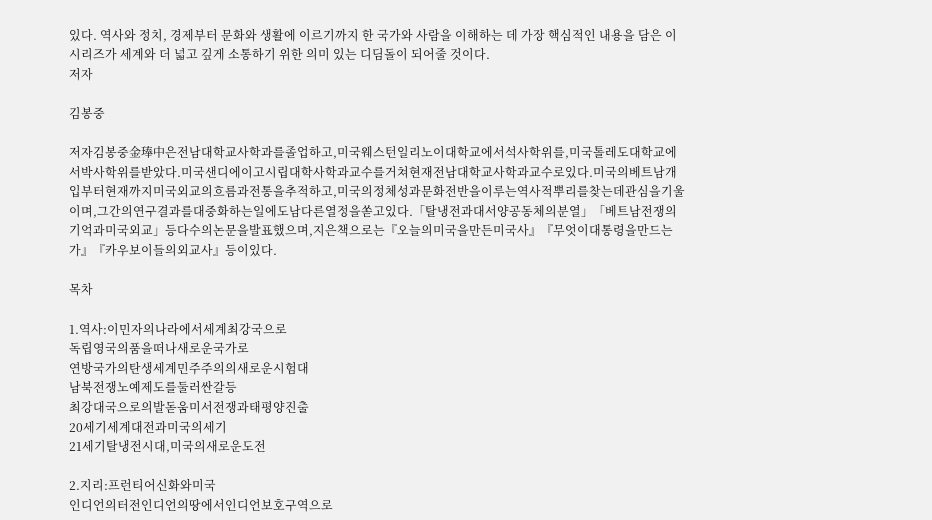있다. 역사와 정치, 경제부터 문화와 생활에 이르기까지 한 국가와 사람을 이해하는 데 가장 핵심적인 내용을 담은 이 시리즈가 세계와 더 넓고 깊게 소통하기 위한 의미 있는 디딤돌이 되어줄 것이다.
저자

김봉중

저자김봉중金琫中은전남대학교사학과를졸업하고,미국웨스턴일리노이대학교에서석사학위를,미국톨레도대학교에서박사학위를받았다.미국샌디에이고시립대학사학과교수를거쳐현재전남대학교사학과교수로있다.미국의베트남개입부터현재까지미국외교의흐름과전통을추적하고,미국의정체성과문화전반을이루는역사적뿌리를찾는데관심을기울이며,그간의연구결과를대중화하는일에도남다른열정을쏟고있다.「탈냉전과대서양공동체의분열」「베트남전쟁의기억과미국외교」등다수의논문을발표했으며,지은책으로는『오늘의미국을만든미국사』『무엇이대통령을만드는가』『카우보이들의외교사』등이있다.

목차

1.역사:이민자의나라에서세계최강국으로
독립영국의품을떠나새로운국가로
연방국가의탄생세계민주주의의새로운시험대
남북전쟁노예제도를둘러싼갈등
최강대국으로의발돋움미서전쟁과태평양진출
20세기세계대전과미국의세기
21세기탈냉전시대,미국의새로운도전

2.지리:프런티어신화와미국
인디언의터전인디언의땅에서인디언보호구역으로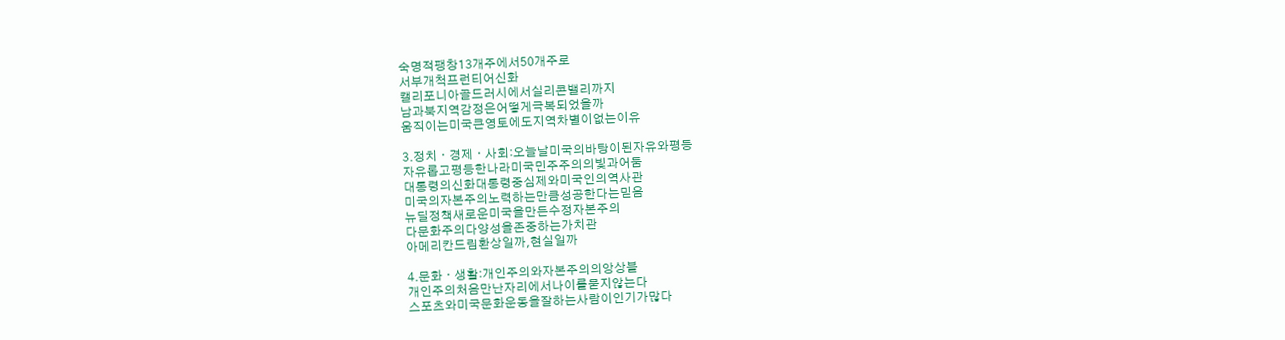숙명적팽창13개주에서50개주로
서부개척프런티어신화
캘리포니아골드러시에서실리콘밸리까지
남과북지역감정은어떻게극복되었을까
움직이는미국큰영토에도지역차별이없는이유

3.정치ㆍ경제ㆍ사회:오늘날미국의바탕이된자유와평등
자유롭고평등한나라미국민주주의의빛과어둠
대통령의신화대통령중심제와미국인의역사관
미국의자본주의노력하는만큼성공한다는믿음
뉴딜정책새로운미국을만든수정자본주의
다문화주의다양성을존중하는가치관
아메리칸드림환상일까,현실일까

4.문화ㆍ생활:개인주의와자본주의의앙상블
개인주의처음만난자리에서나이를묻지않는다
스포츠와미국문화운동을잘하는사람이인기가많다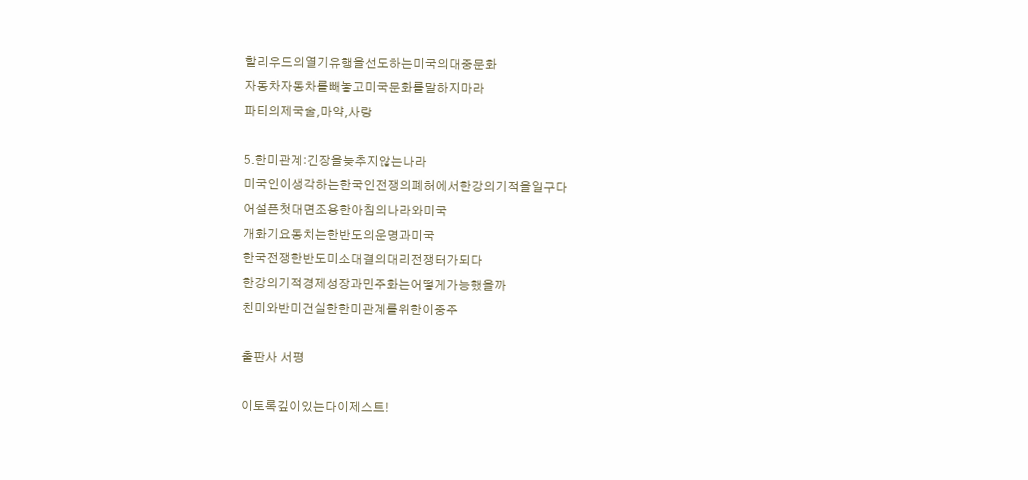할리우드의열기유행을선도하는미국의대중문화
자동차자동차를빼놓고미국문화를말하지마라
파티의제국술,마약,사랑

5.한미관계:긴장을늦추지않는나라
미국인이생각하는한국인전쟁의폐허에서한강의기적을일구다
어설픈첫대면조용한아침의나라와미국
개화기요동치는한반도의운명과미국
한국전쟁한반도미소대결의대리전쟁터가되다
한강의기적경제성장과민주화는어떻게가능했을까
친미와반미건실한한미관계를위한이중주

출판사 서평

이토록깊이있는다이제스트!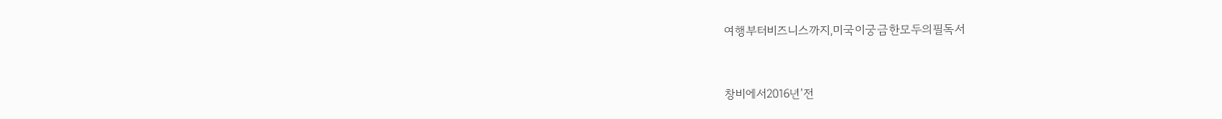여행부터비즈니스까지,미국이궁금한모두의필독서


창비에서2016년‘전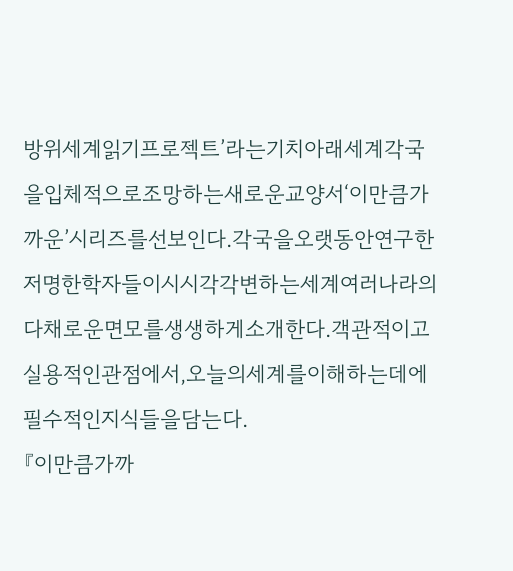방위세계읽기프로젝트’라는기치아래세계각국을입체적으로조망하는새로운교양서‘이만큼가까운’시리즈를선보인다.각국을오랫동안연구한저명한학자들이시시각각변하는세계여러나라의다채로운면모를생생하게소개한다.객관적이고실용적인관점에서,오늘의세계를이해하는데에필수적인지식들을담는다.
『이만큼가까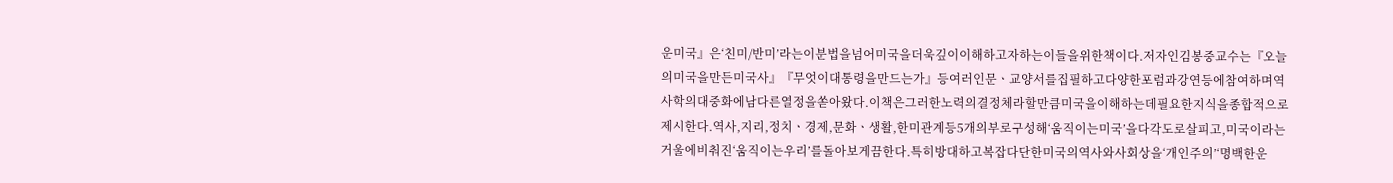운미국』은‘친미/반미’라는이분법을넘어미국을더욱깊이이해하고자하는이들을위한책이다.저자인김봉중교수는『오늘의미국을만든미국사』『무엇이대통령을만드는가』등여러인문ㆍ교양서를집필하고다양한포럼과강연등에참여하며역사학의대중화에남다른열정을쏟아왔다.이책은그러한노력의결정체라할만큼미국을이해하는데필요한지식을종합적으로제시한다.역사,지리,정치ㆍ경제,문화ㆍ생활,한미관계등5개의부로구성해‘움직이는미국’을다각도로살피고,미국이라는거울에비춰진‘움직이는우리’를돌아보게끔한다.특히방대하고복잡다단한미국의역사와사회상을‘개인주의’‘명백한운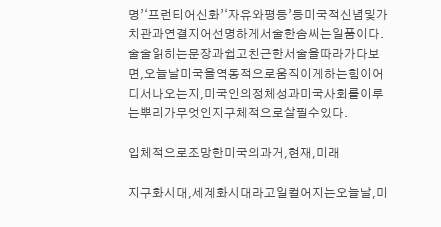명’‘프런티어신화’‘자유와평등’등미국적신념및가치관과연결지어선명하게서술한솜씨는일품이다.술술읽히는문장과쉽고친근한서술을따라가다보면,오늘날미국을역동적으로움직이게하는힘이어디서나오는지,미국인의정체성과미국사회를이루는뿌리가무엇인지구체적으로살필수있다.

입체적으로조망한미국의과거,현재,미래

지구화시대,세계화시대라고일컬어지는오늘날,미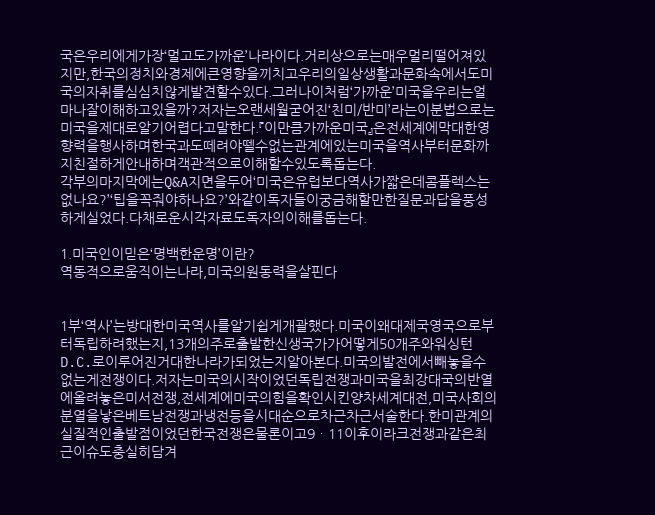국은우리에게가장‘멀고도가까운’나라이다.거리상으로는매우멀리떨어져있지만,한국의정치와경제에큰영향을끼치고우리의일상생활과문화속에서도미국의자취를심심치않게발견할수있다.그러나이처럼‘가까운’미국을우리는얼마나잘이해하고있을까?저자는오랜세월굳어진‘친미/반미’라는이분법으로는미국을제대로알기어렵다고말한다.『이만큼가까운미국』은전세계에막대한영향력을행사하며한국과도떼려야뗄수없는관계에있는미국을역사부터문화까지친절하게안내하며객관적으로이해할수있도록돕는다.
각부의마지막에는Q&A지면을두어‘미국은유럽보다역사가짧은데콤플렉스는없나요?’‘팁을꼭줘야하나요?’와같이독자들이궁금해할만한질문과답을풍성하게실었다.다채로운시각자료도독자의이해를돕는다.

1.미국인이믿은‘명백한운명’이란?
역동적으로움직이는나라,미국의원동력을살핀다


1부‘역사’는방대한미국역사를알기쉽게개괄했다.미국이왜대제국영국으로부터독립하려했는지,13개의주로출발한신생국가가어떻게50개주와워싱턴D.C.로이루어진거대한나라가되었는지알아본다.미국의발전에서빼놓을수없는게전쟁이다.저자는미국의시작이었던독립전쟁과미국을최강대국의반열에올려놓은미서전쟁,전세계에미국의힘을확인시킨양차세계대전,미국사회의분열을낳은베트남전쟁과냉전등을시대순으로차근차근서술한다.한미관계의실질적인출발점이었던한국전쟁은물론이고9ㆍ11이후이라크전쟁과같은최근이슈도충실히담겨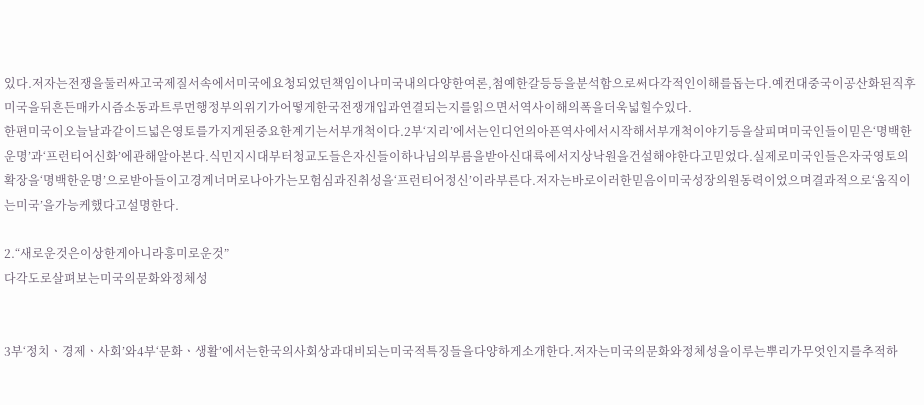있다.저자는전쟁을둘러싸고국제질서속에서미국에요청되었던책임이나미국내의다양한여론,첨예한갈등등을분석함으로써다각적인이해를돕는다.예컨대중국이공산화된직후미국을뒤흔든매카시즘소동과트루먼행정부의위기가어떻게한국전쟁개입과연결되는지를읽으면서역사이해의폭을더욱넓힐수있다.
한편미국이오늘날과같이드넓은영토를가지게된중요한계기는서부개척이다.2부‘지리’에서는인디언의아픈역사에서시작해서부개척이야기등을살피며미국인들이믿은‘명백한운명’과‘프런티어신화’에관해알아본다.식민지시대부터청교도들은자신들이하나님의부름을받아신대륙에서지상낙원을건설해야한다고믿었다.실제로미국인들은자국영토의확장을‘명백한운명’으로받아들이고경계너머로나아가는모험심과진취성을‘프런티어정신’이라부른다.저자는바로이러한믿음이미국성장의원동력이었으며결과적으로‘움직이는미국’을가능케했다고설명한다.

2.“새로운것은이상한게아니라흥미로운것”
다각도로살펴보는미국의문화와정체성


3부‘정치ㆍ경제ㆍ사회’와4부‘문화ㆍ생활’에서는한국의사회상과대비되는미국적특징들을다양하게소개한다.저자는미국의문화와정체성을이루는뿌리가무엇인지를추적하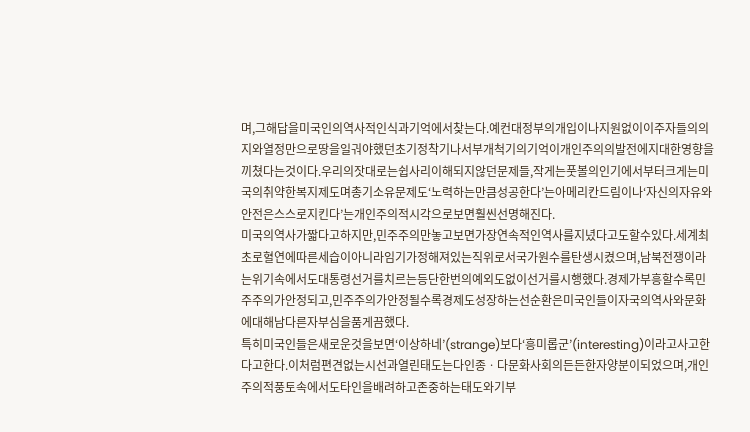며,그해답을미국인의역사적인식과기억에서찾는다.예컨대정부의개입이나지원없이이주자들의의지와열정만으로땅을일궈야했던초기정착기나서부개척기의기억이개인주의의발전에지대한영향을끼쳤다는것이다.우리의잣대로는쉽사리이해되지않던문제들,작게는풋볼의인기에서부터크게는미국의취약한복지제도며총기소유문제도‘노력하는만큼성공한다’는아메리칸드림이나‘자신의자유와안전은스스로지킨다’는개인주의적시각으로보면훨씬선명해진다.
미국의역사가짧다고하지만,민주주의만놓고보면가장연속적인역사를지녔다고도할수있다.세계최초로혈연에따른세습이아니라임기가정해져있는직위로서국가원수를탄생시켰으며,남북전쟁이라는위기속에서도대통령선거를치르는등단한번의예외도없이선거를시행했다.경제가부흥할수록민주주의가안정되고,민주주의가안정될수록경제도성장하는선순환은미국인들이자국의역사와문화에대해남다른자부심을품게끔했다.
특히미국인들은새로운것을보면‘이상하네’(strange)보다‘흥미롭군’(interesting)이라고사고한다고한다.이처럼편견없는시선과열린태도는다인종ㆍ다문화사회의든든한자양분이되었으며,개인주의적풍토속에서도타인을배려하고존중하는태도와기부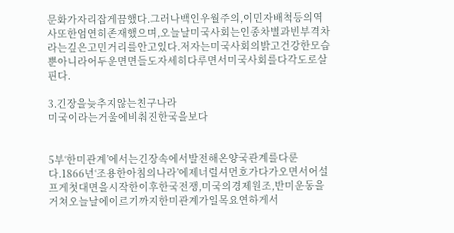문화가자리잡게끔했다.그러나백인우월주의,이민자배척등의역사또한엄연히존재했으며,오늘날미국사회는인종차별과빈부격차라는깊은고민거리를안고있다.저자는미국사회의밝고건강한모습뿐아니라어두운면면들도자세히다루면서미국사회를다각도로살핀다.

3.긴장을늦추지않는친구나라
미국이라는거울에비춰진한국을보다


5부‘한미관계’에서는긴장속에서발전해온양국관계를다룬다.1866년‘조용한아침의나라’에제너럴셔먼호가다가오면서어설프게첫대면을시작한이후한국전쟁,미국의경제원조,반미운동을거쳐오늘날에이르기까지한미관계가일목요연하게서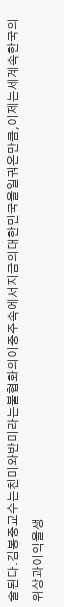술된다.김봉중교수는친미와반미라는불협화의이중주속에서지금의대한민국을일궈온만큼,이제는세계속한국의위상과이익을생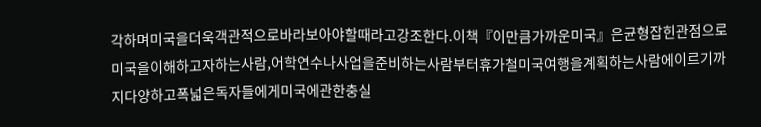각하며미국을더욱객관적으로바라보아야할때라고강조한다.이책『이만큼가까운미국』은균형잡힌관점으로미국을이해하고자하는사람,어학연수나사업을준비하는사람부터휴가철미국여행을계획하는사람에이르기까지다양하고폭넓은독자들에게미국에관한충실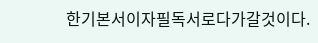한기본서이자필독서로다가갈것이다.